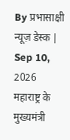By प्रभासाक्षी न्यूज़ डेस्क | Sep 10, 2026
महाराष्ट्र के मुख्यमंत्री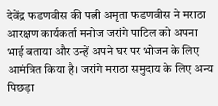देवेंद्र फडणवीस की पत्नी अमृता फडणवीस ने मराठा आरक्षण कार्यकर्ता मनोज जरांगे पाटिल को अपना भाई बताया और उन्हें अपने घर पर भोजन के लिए आमंत्रित किया है। जरांगे मराठा समुदाय के लिए अन्य पिछड़ा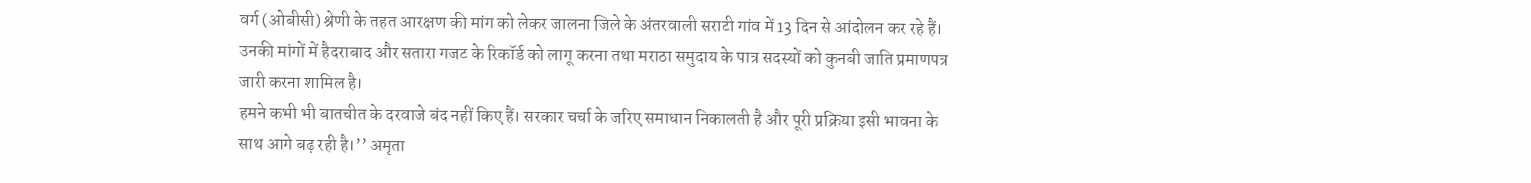वर्ग (ओबीसी) श्रेणी के तहत आरक्षण की मांग को लेकर जालना जिले के अंतरवाली सराटी गांव में 13 दिन से आंदोलन कर रहे हैं। उनकी मांगों में हैदराबाद और सतारा गजट के रिकॉर्ड को लागू करना तथा मराठा समुदाय के पात्र सदस्यों को कुनबी जाति प्रमाणपत्र जारी करना शामिल है।
हमने कभी भी बातचीत के दरवाजे बंद नहीं किए हैं। सरकार चर्चा के जरिए समाधान निकालती है और पूरी प्रक्रिया इसी भावना के साथ आगे बढ़ रही है।’’ अमृता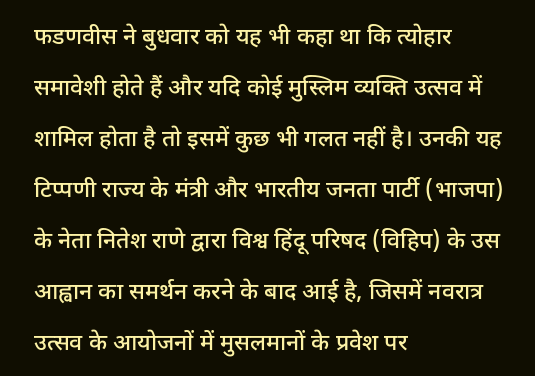फडणवीस ने बुधवार को यह भी कहा था कि त्योहार समावेशी होते हैं और यदि कोई मुस्लिम व्यक्ति उत्सव में शामिल होता है तो इसमें कुछ भी गलत नहीं है। उनकी यह टिप्पणी राज्य के मंत्री और भारतीय जनता पार्टी (भाजपा) के नेता नितेश राणे द्वारा विश्व हिंदू परिषद (विहिप) के उस आह्वान का समर्थन करने के बाद आई है, जिसमें नवरात्र उत्सव के आयोजनों में मुसलमानों के प्रवेश पर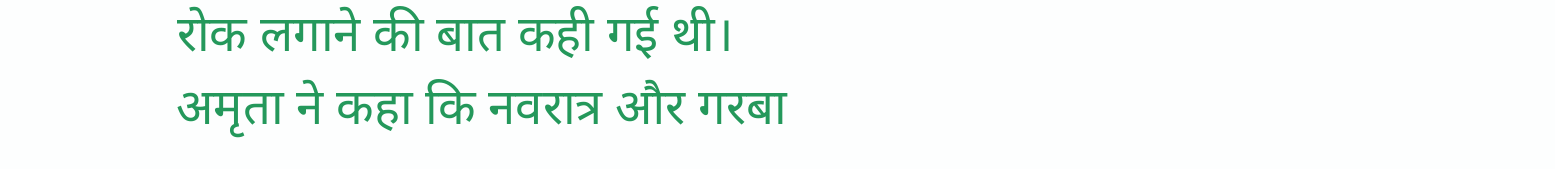रोक लगाने की बात कही गई थी।
अमृता ने कहा कि नवरात्र और गरबा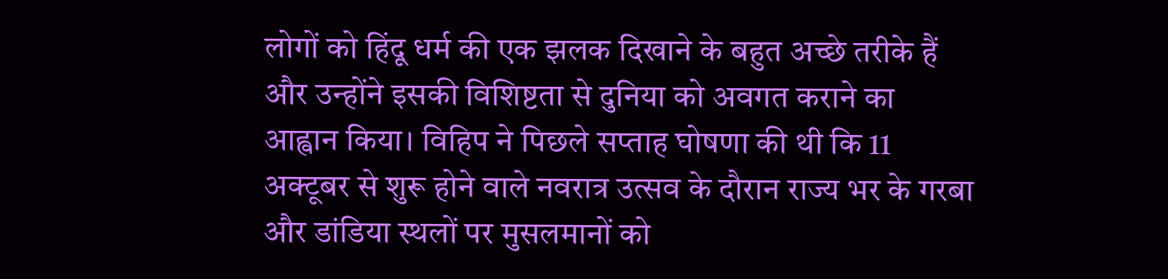लोगों को हिंदू धर्म की एक झलक दिखाने के बहुत अच्छे तरीके हैं और उन्होंने इसकी विशिष्टता से दुनिया को अवगत कराने का आह्वान किया। विहिप ने पिछले सप्ताह घोषणा की थी कि 11 अक्टूबर से शुरू होने वाले नवरात्र उत्सव के दौरान राज्य भर के गरबा और डांडिया स्थलों पर मुसलमानों को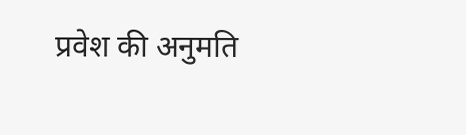प्रवेश की अनुमति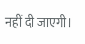नहीं दी जाएगी।